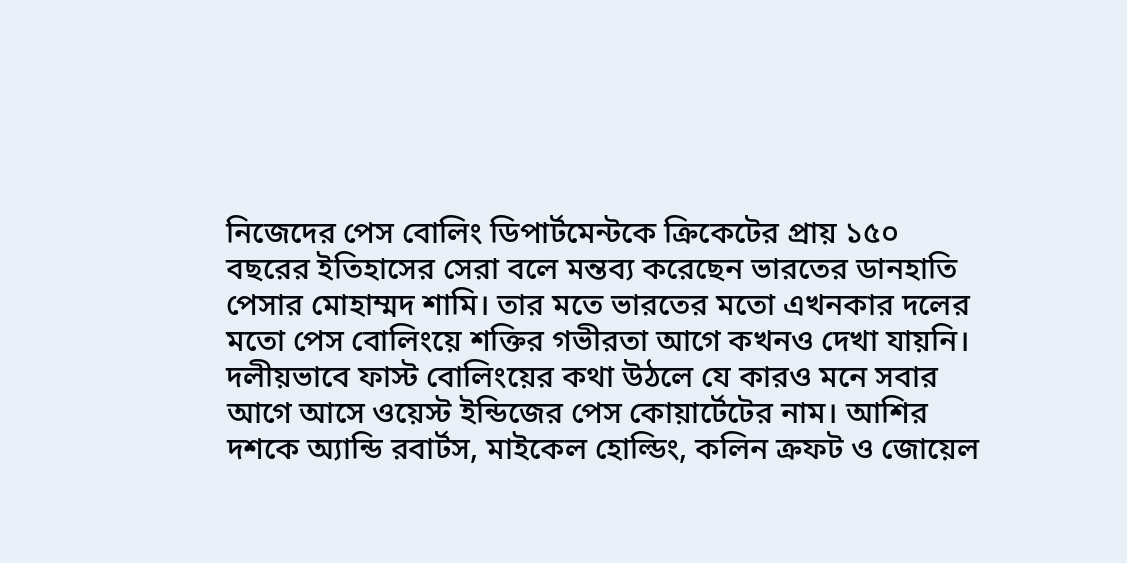নিজেদের পেস বোলিং ডিপার্টমেন্টকে ক্রিকেটের প্রায় ১৫০ বছরের ইতিহাসের সেরা বলে মন্তব্য করেছেন ভারতের ডানহাতি পেসার মোহাম্মদ শামি। তার মতে ভারতের মতো এখনকার দলের মতো পেস বোলিংয়ে শক্তির গভীরতা আগে কখনও দেখা যায়নি।
দলীয়ভাবে ফাস্ট বোলিংয়ের কথা উঠলে যে কারও মনে সবার আগে আসে ওয়েস্ট ইন্ডিজের পেস কোয়ার্টেটের নাম। আশির দশকে অ্যান্ডি রবার্টস, মাইকেল হোল্ডিং, কলিন ক্রফট ও জোয়েল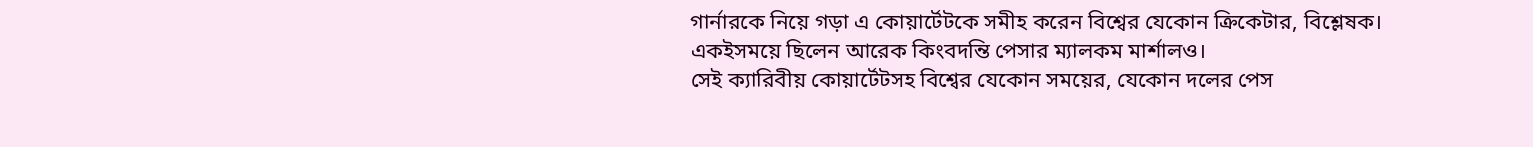গার্নারকে নিয়ে গড়া এ কোয়ার্টেটকে সমীহ করেন বিশ্বের যেকোন ক্রিকেটার, বিশ্লেষক। একইসময়ে ছিলেন আরেক কিংবদন্তি পেসার ম্যালকম মার্শালও।
সেই ক্যারিবীয় কোয়ার্টেটসহ বিশ্বের যেকোন সময়ের, যেকোন দলের পেস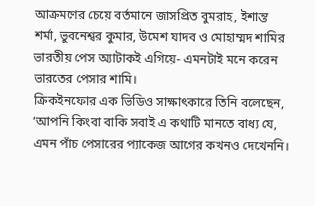আক্রমণের চেয়ে বর্তমানে জাসপ্রিত বুমরাহ, ইশান্ত শর্মা, ভুবনেশ্বর কুমার, উমেশ যাদব ও মোহাম্মদ শামির ভারতীয় পেস অ্যাটাকই এগিয়ে- এমনটাই মনে করেন ভারতের পেসার শামি।
ক্রিকইনফোর এক ভিডিও সাক্ষাৎকারে তিনি বলেছেন, ‘আপনি কিংবা বাকি সবাই এ কথাটি মানতে বাধ্য যে, এমন পাঁচ পেসারের প্যাকেজ আগের কখনও দেখেননি।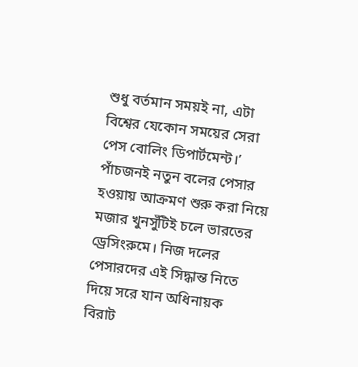শুধু বর্তমান সময়ই না, এটা বিশ্বের যেকোন সময়ের সেরা পেস বোলিং ডিপার্টমেন্ট।’
পাঁচজনই নতুন বলের পেসার হওয়ায় আক্রমণ শুরু করা নিয়ে মজার খুনসুঁটিই চলে ভারতের ড্রেসিংরুমে। নিজ দলের পেসারদের এই সিদ্ধান্ত নিতে দিয়ে সরে যান অধিনায়ক বিরাট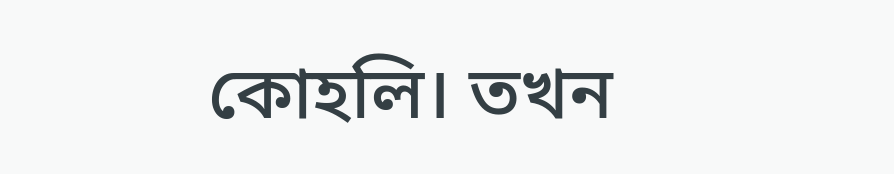কোহলি। তখন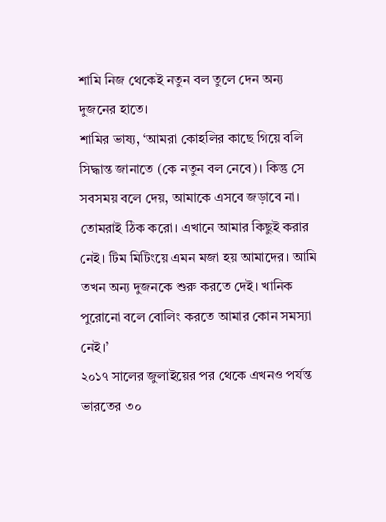শামি নিজ থেকেই নতুন বল তুলে দেন অন্য দুজনের হাতে।
শামির ভাষ্য, ‘আমরা কোহলির কাছে গিয়ে বলি সিদ্ধান্ত জানাতে (কে নতুন বল নেবে)। কিন্তু সে সবসময় বলে দেয়, আমাকে এসবে জড়াবে না। তোমরাই ঠিক করো। এখানে আমার কিছুই করার নেই। টিম মিটিংয়ে এমন মজা হয় আমাদের। আমি তখন অন্য দুজনকে শুরু করতে দেই। খানিক পুরোনো বলে বোলিং করতে আমার কোন সমস্যা নেই।’
২০১৭ সালের জুলাইয়ের পর থেকে এখনও পর্যন্ত ভারতের ৩০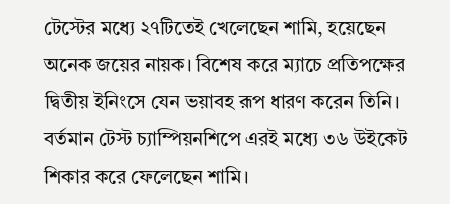টেস্টের মধ্যে ২৭টিতেই খেলেছেন শামি, হয়েছেন অনেক জয়ের নায়ক। বিশেষ করে ম্যাচে প্রতিপক্ষের দ্বিতীয় ইনিংসে যেন ভয়াবহ রূপ ধারণ করেন তিনি। বর্তমান টেস্ট চ্যাম্পিয়নশিপে এরই মধ্যে ৩৬ উইকেট শিকার করে ফেলেছেন শামি।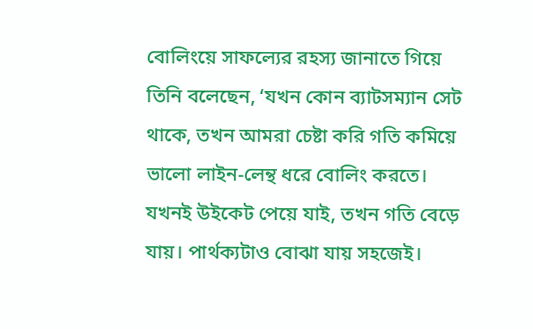বোলিংয়ে সাফল্যের রহস্য জানাতে গিয়ে তিনি বলেছেন, ‘যখন কোন ব্যাটসম্যান সেট থাকে, তখন আমরা চেষ্টা করি গতি কমিয়ে ভালো লাইন-লেন্থ ধরে বোলিং করতে। যখনই উইকেট পেয়ে যাই, তখন গতি বেড়ে যায়। পার্থক্যটাও বোঝা যায় সহজেই।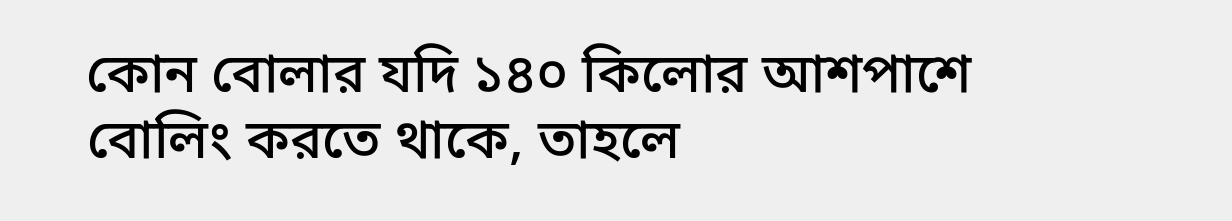কোন বোলার যদি ১৪০ কিলোর আশপাশে বোলিং করতে থাকে, তাহলে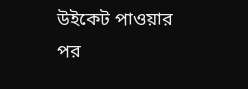উইকেট পাওয়ার পর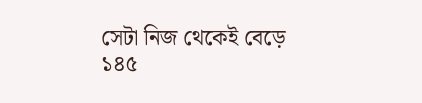সেটা নিজ থেকেই বেড়ে ১৪৫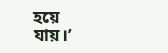হয়ে যায়।’